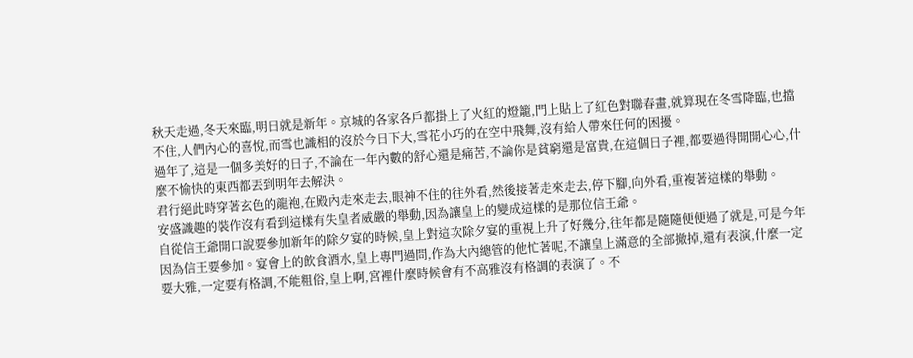秋天走過,冬天來臨,明日就是新年。京城的各家各戶都掛上了火紅的燈籠,門上貼上了紅色對聯春畫,就算現在冬雪降臨,也擋不住,人們內心的喜悅,而雪也識相的沒於今日下大,雪花小巧的在空中飛舞,沒有給人帶來任何的困擾。
過年了,這是一個多美好的日子,不論在一年內數的舒心還是痛苦,不論你是貧窮還是富貴,在這個日子裡,都要過得開開心心,什麼不愉快的東西都丟到明年去解決。
君行絕此時穿著玄色的龍袍,在殿內走來走去,眼神不住的往外看,然後接著走來走去,停下腳,向外看,重複著這樣的舉動。
安盛識趣的裝作沒有看到這樣有失皇者威嚴的舉動,因為讓皇上的變成這樣的是那位信王爺。
自從信王爺開口說要參加新年的除夕宴的時候,皇上對這次除夕宴的重視上升了好幾分,往年都是隨隨便便過了就是,可是今年因為信王要參加。宴會上的飲食酒水,皇上專門過問,作為大內總管的他忙著呢,不讓皇上滿意的全部撤掉,還有表演,什麼一定要大雅,一定要有格調,不能粗俗,皇上啊,宮裡什麼時候會有不高雅沒有格調的表演了。不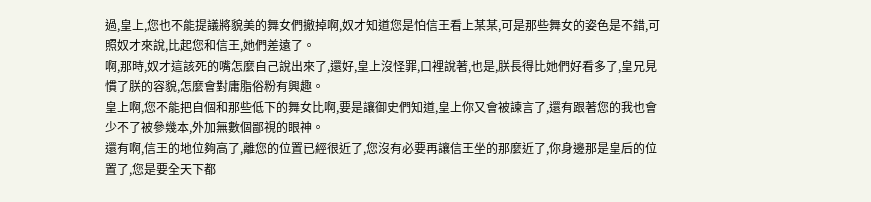過,皇上,您也不能提議將貌美的舞女們撤掉啊,奴才知道您是怕信王看上某某,可是那些舞女的姿色是不錯,可照奴才來說,比起您和信王,她們差遠了。
啊,那時,奴才這該死的嘴怎麼自己說出來了,還好,皇上沒怪罪,口裡說著,也是,朕長得比她們好看多了,皇兄見慣了朕的容貌,怎麼會對庸脂俗粉有興趣。
皇上啊,您不能把自個和那些低下的舞女比啊,要是讓御史們知道,皇上你又會被諫言了,還有跟著您的我也會少不了被參幾本,外加無數個鄙視的眼神。
還有啊,信王的地位夠高了,離您的位置已經很近了,您沒有必要再讓信王坐的那麼近了,你身邊那是皇后的位置了,您是要全天下都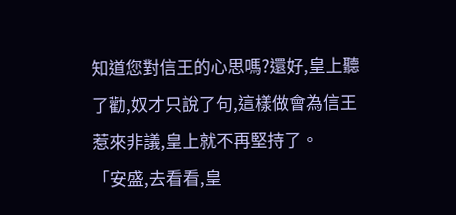知道您對信王的心思嗎?還好,皇上聽了勸,奴才只說了句,這樣做會為信王惹來非議,皇上就不再堅持了。
「安盛,去看看,皇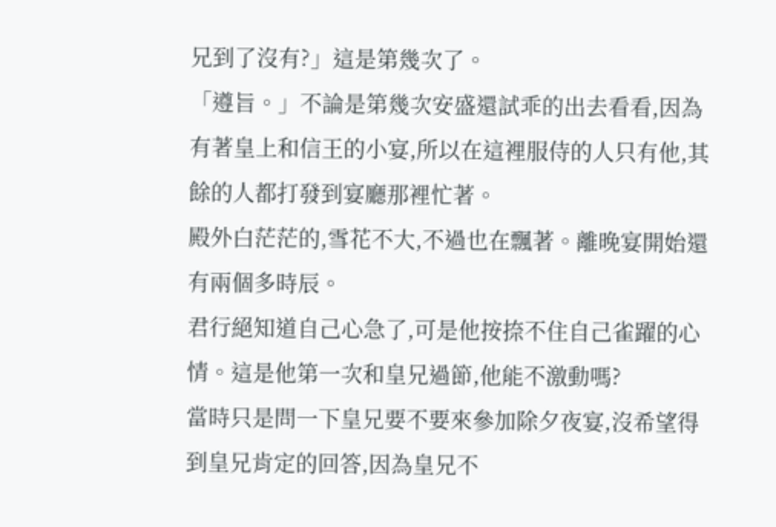兄到了沒有?」這是第幾次了。
「遵旨。」不論是第幾次安盛還試乖的出去看看,因為有著皇上和信王的小宴,所以在這裡服侍的人只有他,其餘的人都打發到宴廳那裡忙著。
殿外白茫茫的,雪花不大,不過也在飄著。離晚宴開始還有兩個多時辰。
君行絕知道自己心急了,可是他按捺不住自己雀躍的心情。這是他第一次和皇兄過節,他能不激動嗎?
當時只是問一下皇兄要不要來參加除夕夜宴,沒希望得到皇兄肯定的回答,因為皇兄不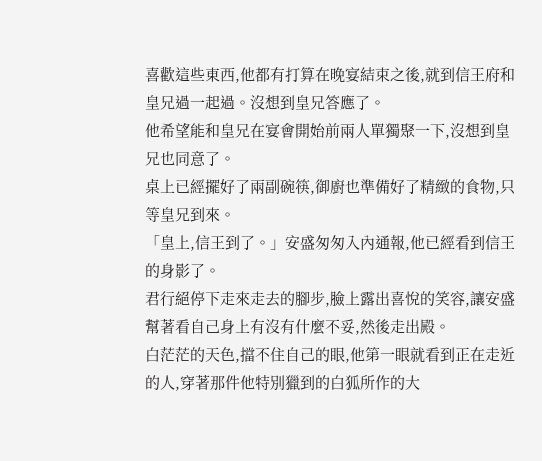喜歡這些東西,他都有打算在晚宴結束之後,就到信王府和皇兄過一起過。沒想到皇兄答應了。
他希望能和皇兄在宴會開始前兩人單獨聚一下,沒想到皇兄也同意了。
桌上已經擺好了兩副碗筷,御廚也準備好了精緻的食物,只等皇兄到來。
「皇上,信王到了。」安盛匆匆入內通報,他已經看到信王的身影了。
君行絕停下走來走去的腳步,臉上露出喜悅的笑容,讓安盛幫著看自己身上有沒有什麼不妥,然後走出殿。
白茫茫的天色,擋不住自己的眼,他第一眼就看到正在走近的人,穿著那件他特別獵到的白狐所作的大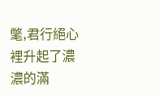氅,君行絕心裡升起了濃濃的滿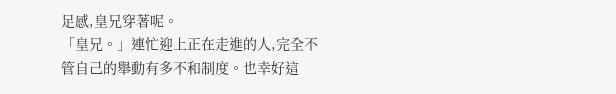足感,皇兄穿著呢。
「皇兄。」連忙迎上正在走進的人,完全不管自己的舉動有多不和制度。也幸好這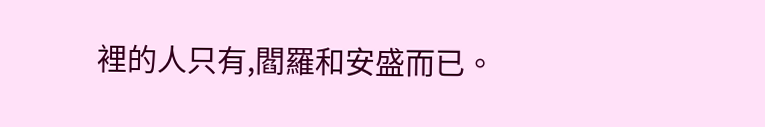裡的人只有,閻羅和安盛而已。